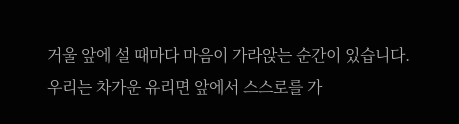거울 앞에 설 때마다 마음이 가라앉는 순간이 있습니다. 우리는 차가운 유리면 앞에서 스스로를 가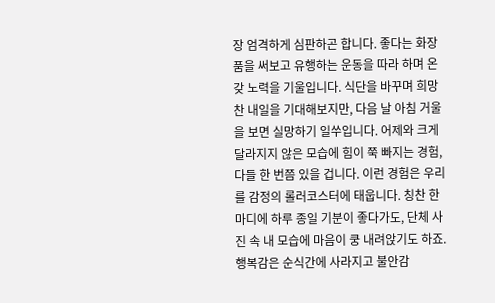장 엄격하게 심판하곤 합니다. 좋다는 화장품을 써보고 유행하는 운동을 따라 하며 온갖 노력을 기울입니다. 식단을 바꾸며 희망찬 내일을 기대해보지만, 다음 날 아침 거울을 보면 실망하기 일쑤입니다. 어제와 크게 달라지지 않은 모습에 힘이 쭉 빠지는 경험, 다들 한 번쯤 있을 겁니다. 이런 경험은 우리를 감정의 롤러코스터에 태웁니다. 칭찬 한마디에 하루 종일 기분이 좋다가도, 단체 사진 속 내 모습에 마음이 쿵 내려앉기도 하죠. 행복감은 순식간에 사라지고 불안감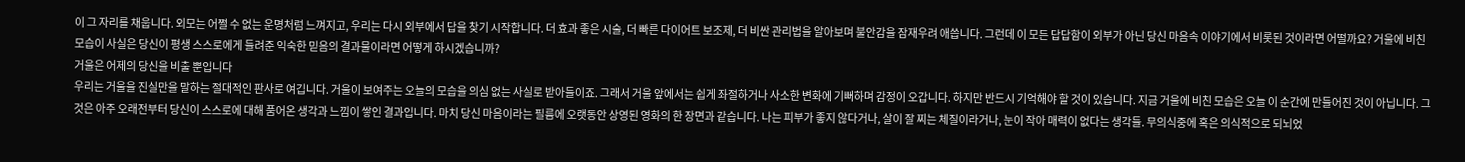이 그 자리를 채웁니다. 외모는 어쩔 수 없는 운명처럼 느껴지고, 우리는 다시 외부에서 답을 찾기 시작합니다. 더 효과 좋은 시술, 더 빠른 다이어트 보조제, 더 비싼 관리법을 알아보며 불안감을 잠재우려 애씁니다. 그런데 이 모든 답답함이 외부가 아닌 당신 마음속 이야기에서 비롯된 것이라면 어떨까요? 거울에 비친 모습이 사실은 당신이 평생 스스로에게 들려준 익숙한 믿음의 결과물이라면 어떻게 하시겠습니까?
거울은 어제의 당신을 비출 뿐입니다
우리는 거울을 진실만을 말하는 절대적인 판사로 여깁니다. 거울이 보여주는 오늘의 모습을 의심 없는 사실로 받아들이죠. 그래서 거울 앞에서는 쉽게 좌절하거나 사소한 변화에 기뻐하며 감정이 오갑니다. 하지만 반드시 기억해야 할 것이 있습니다. 지금 거울에 비친 모습은 오늘 이 순간에 만들어진 것이 아닙니다. 그것은 아주 오래전부터 당신이 스스로에 대해 품어온 생각과 느낌이 쌓인 결과입니다. 마치 당신 마음이라는 필름에 오랫동안 상영된 영화의 한 장면과 같습니다. 나는 피부가 좋지 않다거나, 살이 잘 찌는 체질이라거나, 눈이 작아 매력이 없다는 생각들. 무의식중에 혹은 의식적으로 되뇌었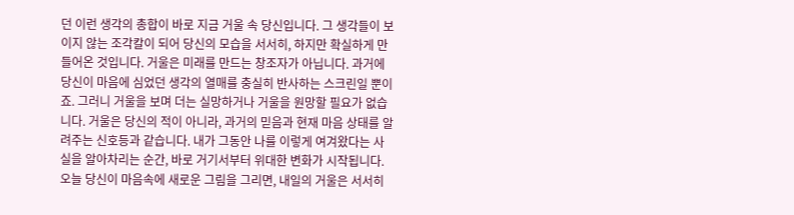던 이런 생각의 총합이 바로 지금 거울 속 당신입니다. 그 생각들이 보이지 않는 조각칼이 되어 당신의 모습을 서서히, 하지만 확실하게 만들어온 것입니다. 거울은 미래를 만드는 창조자가 아닙니다. 과거에 당신이 마음에 심었던 생각의 열매를 충실히 반사하는 스크린일 뿐이죠. 그러니 거울을 보며 더는 실망하거나 거울을 원망할 필요가 없습니다. 거울은 당신의 적이 아니라, 과거의 믿음과 현재 마음 상태를 알려주는 신호등과 같습니다. 내가 그동안 나를 이렇게 여겨왔다는 사실을 알아차리는 순간, 바로 거기서부터 위대한 변화가 시작됩니다. 오늘 당신이 마음속에 새로운 그림을 그리면, 내일의 거울은 서서히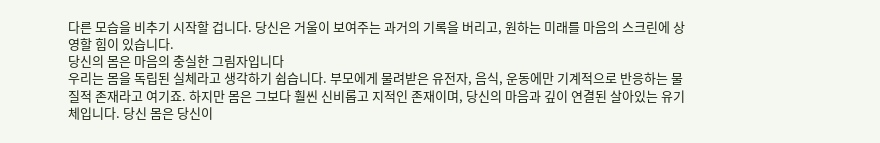다른 모습을 비추기 시작할 겁니다. 당신은 거울이 보여주는 과거의 기록을 버리고, 원하는 미래를 마음의 스크린에 상영할 힘이 있습니다.
당신의 몸은 마음의 충실한 그림자입니다
우리는 몸을 독립된 실체라고 생각하기 쉽습니다. 부모에게 물려받은 유전자, 음식, 운동에만 기계적으로 반응하는 물질적 존재라고 여기죠. 하지만 몸은 그보다 훨씬 신비롭고 지적인 존재이며, 당신의 마음과 깊이 연결된 살아있는 유기체입니다. 당신 몸은 당신이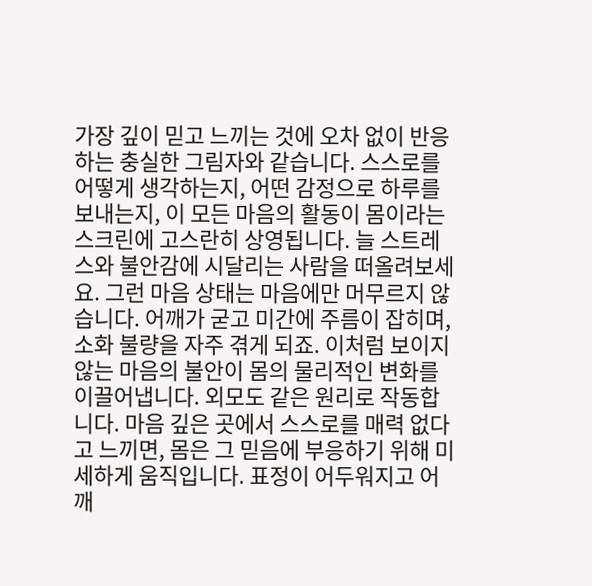가장 깊이 믿고 느끼는 것에 오차 없이 반응하는 충실한 그림자와 같습니다. 스스로를 어떻게 생각하는지, 어떤 감정으로 하루를 보내는지, 이 모든 마음의 활동이 몸이라는 스크린에 고스란히 상영됩니다. 늘 스트레스와 불안감에 시달리는 사람을 떠올려보세요. 그런 마음 상태는 마음에만 머무르지 않습니다. 어깨가 굳고 미간에 주름이 잡히며, 소화 불량을 자주 겪게 되죠. 이처럼 보이지 않는 마음의 불안이 몸의 물리적인 변화를 이끌어냅니다. 외모도 같은 원리로 작동합니다. 마음 깊은 곳에서 스스로를 매력 없다고 느끼면, 몸은 그 믿음에 부응하기 위해 미세하게 움직입니다. 표정이 어두워지고 어깨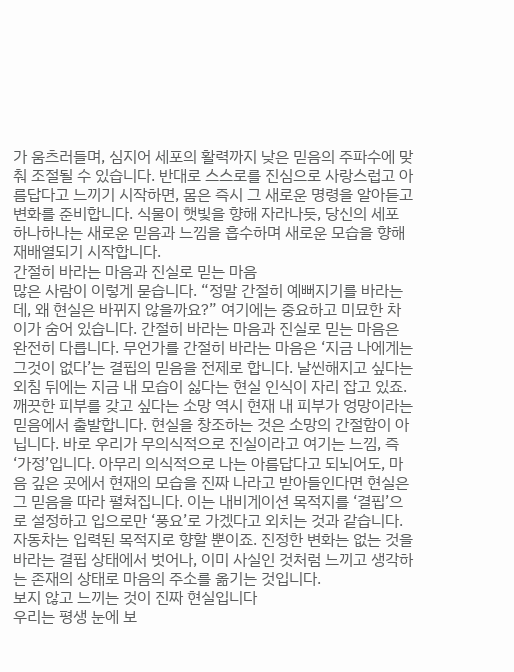가 움츠러들며, 심지어 세포의 활력까지 낮은 믿음의 주파수에 맞춰 조절될 수 있습니다. 반대로 스스로를 진심으로 사랑스럽고 아름답다고 느끼기 시작하면, 몸은 즉시 그 새로운 명령을 알아듣고 변화를 준비합니다. 식물이 햇빛을 향해 자라나듯, 당신의 세포 하나하나는 새로운 믿음과 느낌을 흡수하며 새로운 모습을 향해 재배열되기 시작합니다.
간절히 바라는 마음과 진실로 믿는 마음
많은 사람이 이렇게 묻습니다. “정말 간절히 예뻐지기를 바라는데, 왜 현실은 바뀌지 않을까요?” 여기에는 중요하고 미묘한 차이가 숨어 있습니다. 간절히 바라는 마음과 진실로 믿는 마음은 완전히 다릅니다. 무언가를 간절히 바라는 마음은 ‘지금 나에게는 그것이 없다’는 결핍의 믿음을 전제로 합니다. 날씬해지고 싶다는 외침 뒤에는 지금 내 모습이 싫다는 현실 인식이 자리 잡고 있죠. 깨끗한 피부를 갖고 싶다는 소망 역시 현재 내 피부가 엉망이라는 믿음에서 출발합니다. 현실을 창조하는 것은 소망의 간절함이 아닙니다. 바로 우리가 무의식적으로 진실이라고 여기는 느낌, 즉 ‘가정’입니다. 아무리 의식적으로 나는 아름답다고 되뇌어도, 마음 깊은 곳에서 현재의 모습을 진짜 나라고 받아들인다면 현실은 그 믿음을 따라 펼쳐집니다. 이는 내비게이션 목적지를 ‘결핍’으로 설정하고 입으로만 ‘풍요’로 가겠다고 외치는 것과 같습니다. 자동차는 입력된 목적지로 향할 뿐이죠. 진정한 변화는 없는 것을 바라는 결핍 상태에서 벗어나, 이미 사실인 것처럼 느끼고 생각하는 존재의 상태로 마음의 주소를 옮기는 것입니다.
보지 않고 느끼는 것이 진짜 현실입니다
우리는 평생 눈에 보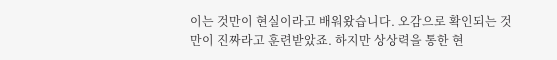이는 것만이 현실이라고 배워왔습니다. 오감으로 확인되는 것만이 진짜라고 훈련받았죠. 하지만 상상력을 통한 현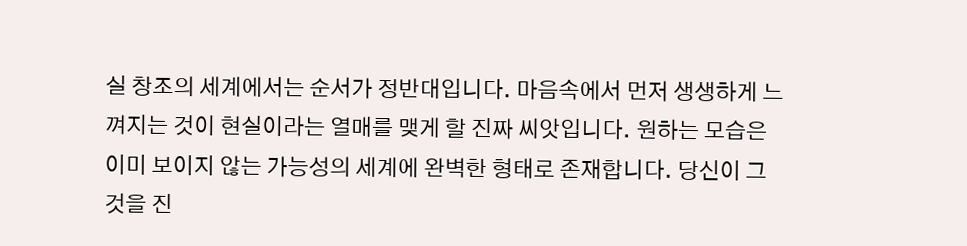실 창조의 세계에서는 순서가 정반대입니다. 마음속에서 먼저 생생하게 느껴지는 것이 현실이라는 열매를 맺게 할 진짜 씨앗입니다. 원하는 모습은 이미 보이지 않는 가능성의 세계에 완벽한 형태로 존재합니다. 당신이 그것을 진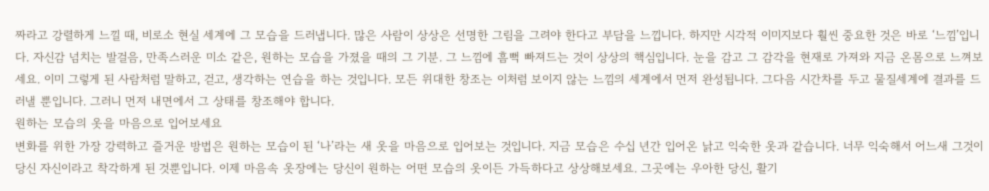짜라고 강렬하게 느낄 때, 비로소 현실 세계에 그 모습을 드러냅니다. 많은 사람이 상상은 선명한 그림을 그려야 한다고 부담을 느낍니다. 하지만 시각적 이미지보다 훨씬 중요한 것은 바로 ‘느낌’입니다. 자신감 넘치는 발걸음, 만족스러운 미소 같은, 원하는 모습을 가졌을 때의 그 기분. 그 느낌에 흠뻑 빠져드는 것이 상상의 핵심입니다. 눈을 감고 그 감각을 현재로 가져와 지금 온몸으로 느껴보세요. 이미 그렇게 된 사람처럼 말하고, 걷고, 생각하는 연습을 하는 것입니다. 모든 위대한 창조는 이처럼 보이지 않는 느낌의 세계에서 먼저 완성됩니다. 그다음 시간차를 두고 물질세계에 결과를 드러낼 뿐입니다. 그러니 먼저 내면에서 그 상태를 창조해야 합니다.
원하는 모습의 옷을 마음으로 입어보세요
변화를 위한 가장 강력하고 즐거운 방법은 원하는 모습이 된 ‘나’라는 새 옷을 마음으로 입어보는 것입니다. 지금 모습은 수십 년간 입어온 낡고 익숙한 옷과 같습니다. 너무 익숙해서 어느새 그것이 당신 자신이라고 착각하게 된 것뿐입니다. 이제 마음속 옷장에는 당신이 원하는 어떤 모습의 옷이든 가득하다고 상상해보세요. 그곳에는 우아한 당신, 활기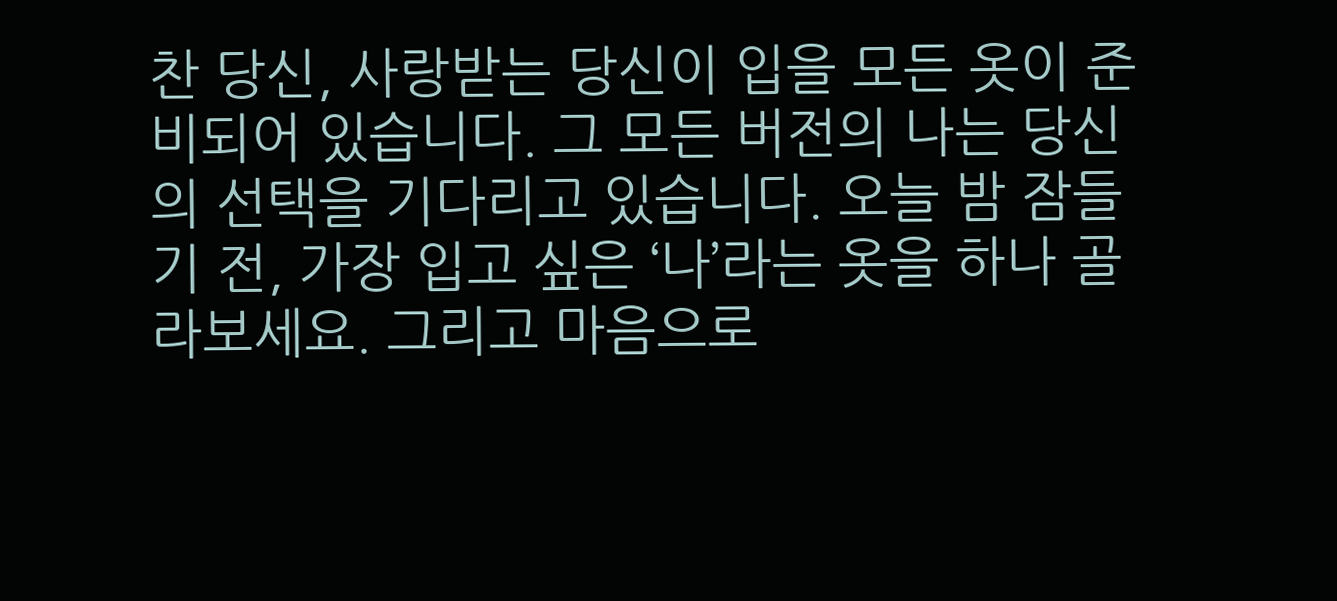찬 당신, 사랑받는 당신이 입을 모든 옷이 준비되어 있습니다. 그 모든 버전의 나는 당신의 선택을 기다리고 있습니다. 오늘 밤 잠들기 전, 가장 입고 싶은 ‘나’라는 옷을 하나 골라보세요. 그리고 마음으로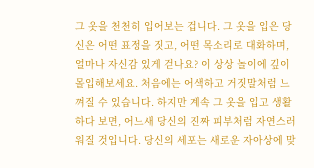그 옷을 천천히 입어보는 겁니다. 그 옷을 입은 당신은 어떤 표정을 짓고, 어떤 목소리로 대화하며, 얼마나 자신감 있게 걷나요? 이 상상 놀이에 깊이 몰입해보세요. 처음에는 어색하고 거짓말처럼 느껴질 수 있습니다. 하지만 계속 그 옷을 입고 생활하다 보면, 어느새 당신의 진짜 피부처럼 자연스러워질 것입니다. 당신의 세포는 새로운 자아상에 맞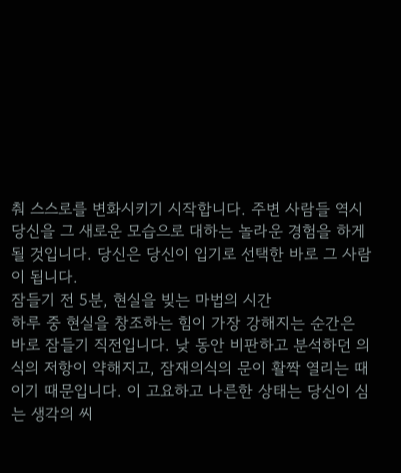춰 스스로를 변화시키기 시작합니다. 주변 사람들 역시 당신을 그 새로운 모습으로 대하는 놀라운 경험을 하게 될 것입니다. 당신은 당신이 입기로 선택한 바로 그 사람이 됩니다.
잠들기 전 5분, 현실을 빚는 마법의 시간
하루 중 현실을 창조하는 힘이 가장 강해지는 순간은 바로 잠들기 직전입니다. 낮 동안 비판하고 분석하던 의식의 저항이 약해지고, 잠재의식의 문이 활짝 열리는 때이기 때문입니다. 이 고요하고 나른한 상태는 당신이 심는 생각의 씨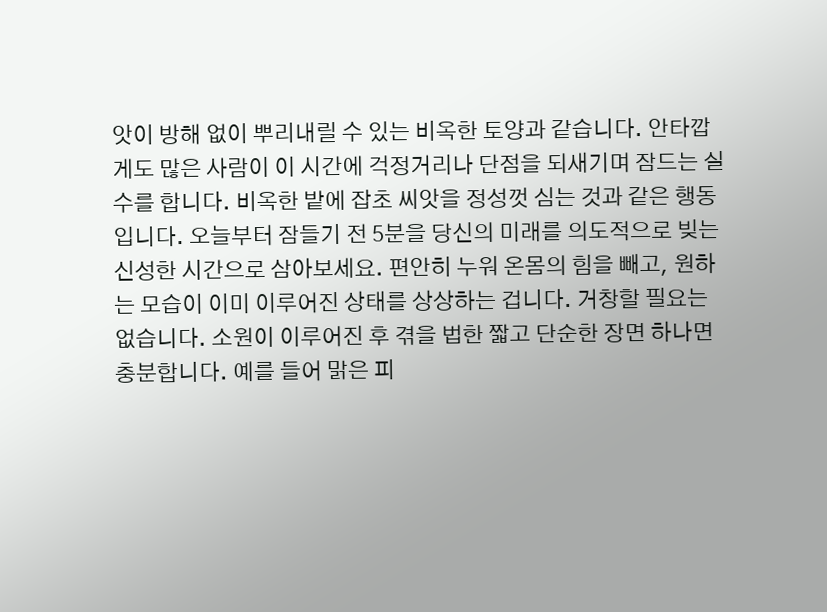앗이 방해 없이 뿌리내릴 수 있는 비옥한 토양과 같습니다. 안타깝게도 많은 사람이 이 시간에 걱정거리나 단점을 되새기며 잠드는 실수를 합니다. 비옥한 밭에 잡초 씨앗을 정성껏 심는 것과 같은 행동입니다. 오늘부터 잠들기 전 5분을 당신의 미래를 의도적으로 빚는 신성한 시간으로 삼아보세요. 편안히 누워 온몸의 힘을 빼고, 원하는 모습이 이미 이루어진 상태를 상상하는 겁니다. 거창할 필요는 없습니다. 소원이 이루어진 후 겪을 법한 짧고 단순한 장면 하나면 충분합니다. 예를 들어 맑은 피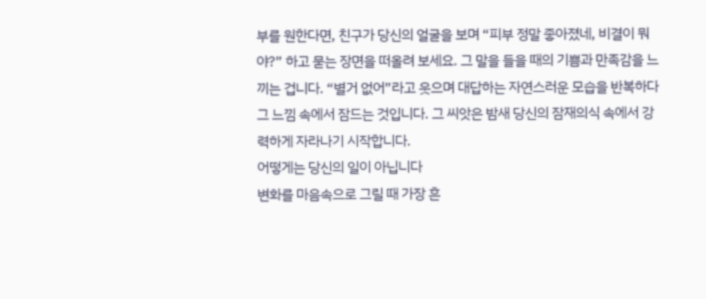부를 원한다면, 친구가 당신의 얼굴을 보며 “피부 정말 좋아졌네, 비결이 뭐야?” 하고 묻는 장면을 떠올려 보세요. 그 말을 들을 때의 기쁨과 만족감을 느끼는 겁니다. “별거 없어”라고 웃으며 대답하는 자연스러운 모습을 반복하다 그 느낌 속에서 잠드는 것입니다. 그 씨앗은 밤새 당신의 잠재의식 속에서 강력하게 자라나기 시작합니다.
어떻게는 당신의 일이 아닙니다
변화를 마음속으로 그릴 때 가장 흔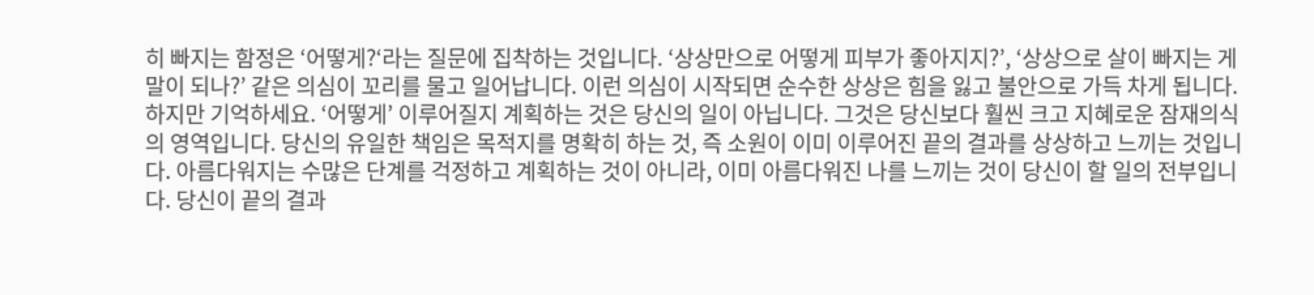히 빠지는 함정은 ‘어떻게?‘라는 질문에 집착하는 것입니다. ‘상상만으로 어떻게 피부가 좋아지지?’, ‘상상으로 살이 빠지는 게 말이 되나?’ 같은 의심이 꼬리를 물고 일어납니다. 이런 의심이 시작되면 순수한 상상은 힘을 잃고 불안으로 가득 차게 됩니다. 하지만 기억하세요. ‘어떻게’ 이루어질지 계획하는 것은 당신의 일이 아닙니다. 그것은 당신보다 훨씬 크고 지혜로운 잠재의식의 영역입니다. 당신의 유일한 책임은 목적지를 명확히 하는 것, 즉 소원이 이미 이루어진 끝의 결과를 상상하고 느끼는 것입니다. 아름다워지는 수많은 단계를 걱정하고 계획하는 것이 아니라, 이미 아름다워진 나를 느끼는 것이 당신이 할 일의 전부입니다. 당신이 끝의 결과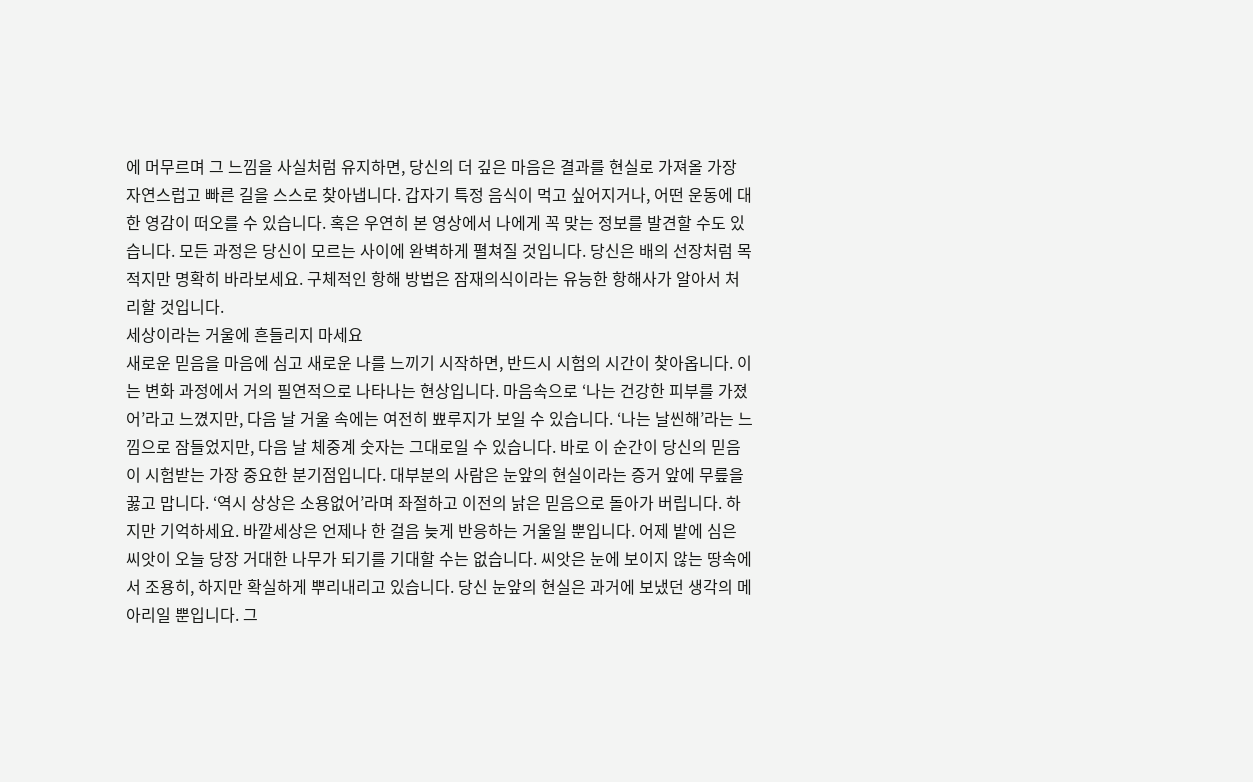에 머무르며 그 느낌을 사실처럼 유지하면, 당신의 더 깊은 마음은 결과를 현실로 가져올 가장 자연스럽고 빠른 길을 스스로 찾아냅니다. 갑자기 특정 음식이 먹고 싶어지거나, 어떤 운동에 대한 영감이 떠오를 수 있습니다. 혹은 우연히 본 영상에서 나에게 꼭 맞는 정보를 발견할 수도 있습니다. 모든 과정은 당신이 모르는 사이에 완벽하게 펼쳐질 것입니다. 당신은 배의 선장처럼 목적지만 명확히 바라보세요. 구체적인 항해 방법은 잠재의식이라는 유능한 항해사가 알아서 처리할 것입니다.
세상이라는 거울에 흔들리지 마세요
새로운 믿음을 마음에 심고 새로운 나를 느끼기 시작하면, 반드시 시험의 시간이 찾아옵니다. 이는 변화 과정에서 거의 필연적으로 나타나는 현상입니다. 마음속으로 ‘나는 건강한 피부를 가졌어’라고 느꼈지만, 다음 날 거울 속에는 여전히 뾰루지가 보일 수 있습니다. ‘나는 날씬해’라는 느낌으로 잠들었지만, 다음 날 체중계 숫자는 그대로일 수 있습니다. 바로 이 순간이 당신의 믿음이 시험받는 가장 중요한 분기점입니다. 대부분의 사람은 눈앞의 현실이라는 증거 앞에 무릎을 꿇고 맙니다. ‘역시 상상은 소용없어’라며 좌절하고 이전의 낡은 믿음으로 돌아가 버립니다. 하지만 기억하세요. 바깥세상은 언제나 한 걸음 늦게 반응하는 거울일 뿐입니다. 어제 밭에 심은 씨앗이 오늘 당장 거대한 나무가 되기를 기대할 수는 없습니다. 씨앗은 눈에 보이지 않는 땅속에서 조용히, 하지만 확실하게 뿌리내리고 있습니다. 당신 눈앞의 현실은 과거에 보냈던 생각의 메아리일 뿐입니다. 그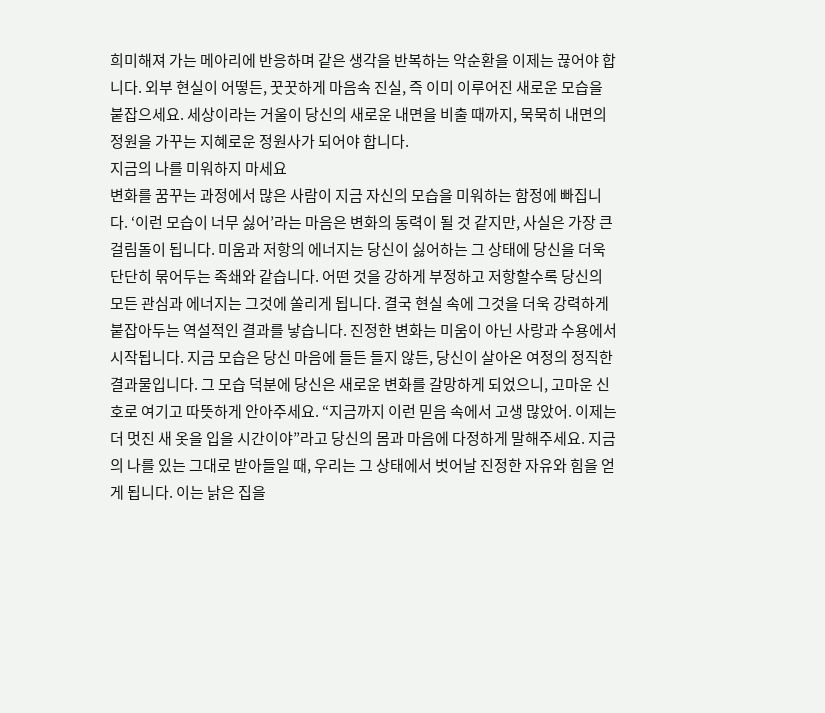희미해져 가는 메아리에 반응하며 같은 생각을 반복하는 악순환을 이제는 끊어야 합니다. 외부 현실이 어떻든, 꿋꿋하게 마음속 진실, 즉 이미 이루어진 새로운 모습을 붙잡으세요. 세상이라는 거울이 당신의 새로운 내면을 비출 때까지, 묵묵히 내면의 정원을 가꾸는 지혜로운 정원사가 되어야 합니다.
지금의 나를 미워하지 마세요
변화를 꿈꾸는 과정에서 많은 사람이 지금 자신의 모습을 미워하는 함정에 빠집니다. ‘이런 모습이 너무 싫어’라는 마음은 변화의 동력이 될 것 같지만, 사실은 가장 큰 걸림돌이 됩니다. 미움과 저항의 에너지는 당신이 싫어하는 그 상태에 당신을 더욱 단단히 묶어두는 족쇄와 같습니다. 어떤 것을 강하게 부정하고 저항할수록 당신의 모든 관심과 에너지는 그것에 쏠리게 됩니다. 결국 현실 속에 그것을 더욱 강력하게 붙잡아두는 역설적인 결과를 낳습니다. 진정한 변화는 미움이 아닌 사랑과 수용에서 시작됩니다. 지금 모습은 당신 마음에 들든 들지 않든, 당신이 살아온 여정의 정직한 결과물입니다. 그 모습 덕분에 당신은 새로운 변화를 갈망하게 되었으니, 고마운 신호로 여기고 따뜻하게 안아주세요. “지금까지 이런 믿음 속에서 고생 많았어. 이제는 더 멋진 새 옷을 입을 시간이야”라고 당신의 몸과 마음에 다정하게 말해주세요. 지금의 나를 있는 그대로 받아들일 때, 우리는 그 상태에서 벗어날 진정한 자유와 힘을 얻게 됩니다. 이는 낡은 집을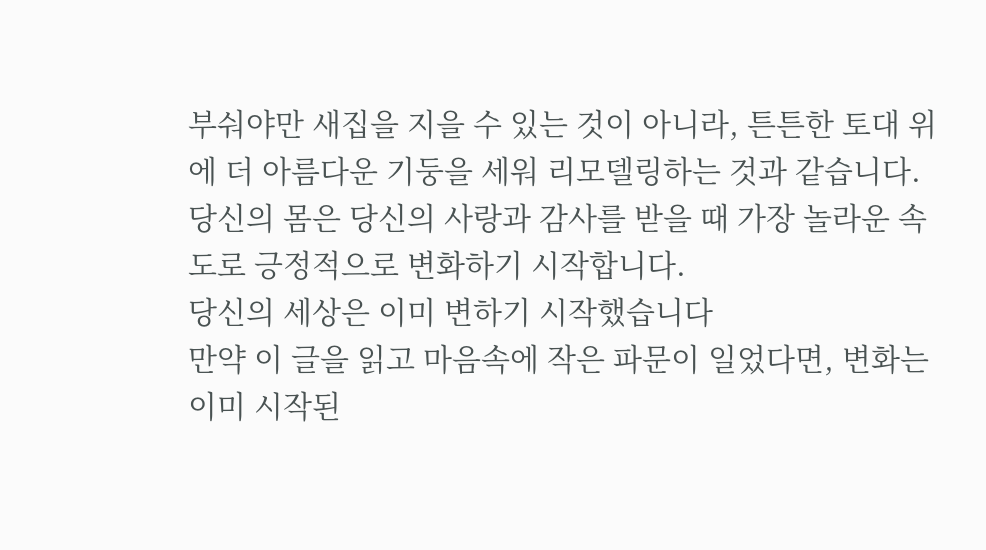부숴야만 새집을 지을 수 있는 것이 아니라, 튼튼한 토대 위에 더 아름다운 기둥을 세워 리모델링하는 것과 같습니다. 당신의 몸은 당신의 사랑과 감사를 받을 때 가장 놀라운 속도로 긍정적으로 변화하기 시작합니다.
당신의 세상은 이미 변하기 시작했습니다
만약 이 글을 읽고 마음속에 작은 파문이 일었다면, 변화는 이미 시작된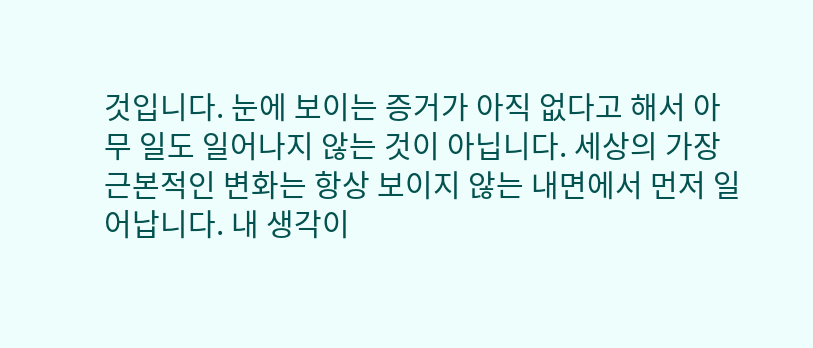것입니다. 눈에 보이는 증거가 아직 없다고 해서 아무 일도 일어나지 않는 것이 아닙니다. 세상의 가장 근본적인 변화는 항상 보이지 않는 내면에서 먼저 일어납니다. 내 생각이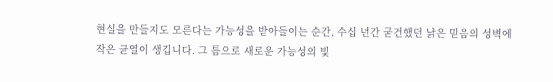현실을 만들지도 모른다는 가능성을 받아들이는 순간, 수십 년간 굳건했던 낡은 믿음의 성벽에 작은 균열이 생깁니다. 그 틈으로 새로운 가능성의 빛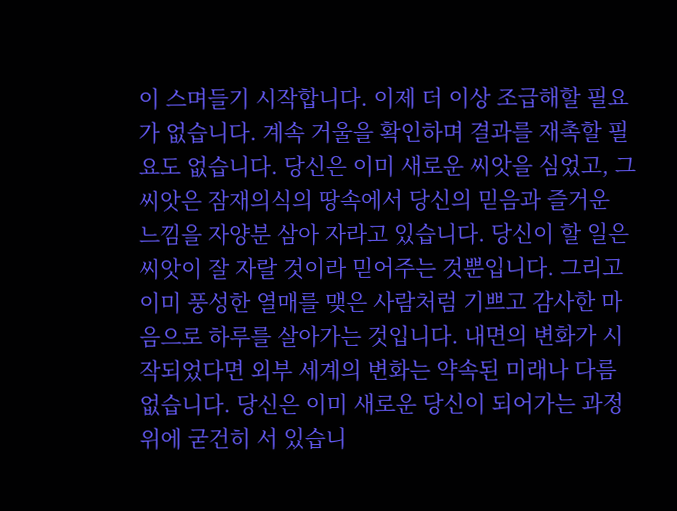이 스며들기 시작합니다. 이제 더 이상 조급해할 필요가 없습니다. 계속 거울을 확인하며 결과를 재촉할 필요도 없습니다. 당신은 이미 새로운 씨앗을 심었고, 그 씨앗은 잠재의식의 땅속에서 당신의 믿음과 즐거운 느낌을 자양분 삼아 자라고 있습니다. 당신이 할 일은 씨앗이 잘 자랄 것이라 믿어주는 것뿐입니다. 그리고 이미 풍성한 열매를 맺은 사람처럼 기쁘고 감사한 마음으로 하루를 살아가는 것입니다. 내면의 변화가 시작되었다면 외부 세계의 변화는 약속된 미래나 다름없습니다. 당신은 이미 새로운 당신이 되어가는 과정 위에 굳건히 서 있습니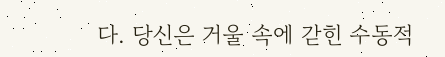다. 당신은 거울 속에 갇힌 수동적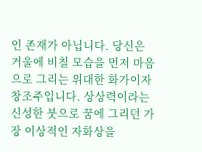인 존재가 아닙니다. 당신은 거울에 비칠 모습을 먼저 마음으로 그리는 위대한 화가이자 창조주입니다. 상상력이라는 신성한 붓으로 꿈에 그리던 가장 이상적인 자화상을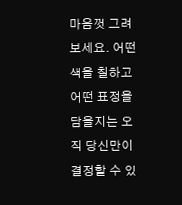마음껏 그려보세요. 어떤 색을 칠하고 어떤 표정을 담을지는 오직 당신만이 결정할 수 있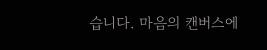습니다. 마음의 캔버스에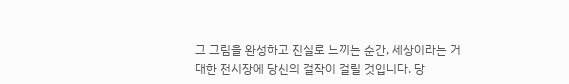그 그림을 완성하고 진실로 느끼는 순간, 세상이라는 거대한 전시장에 당신의 걸작이 걸릴 것입니다. 당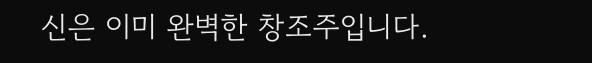신은 이미 완벽한 창조주입니다.